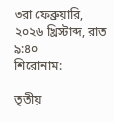৩রা ফেব্রুয়ারি, ২০২৬ খ্রিস্টাব্দ, রাত ৯:৪০
শিরোনাম:

তৃতীয়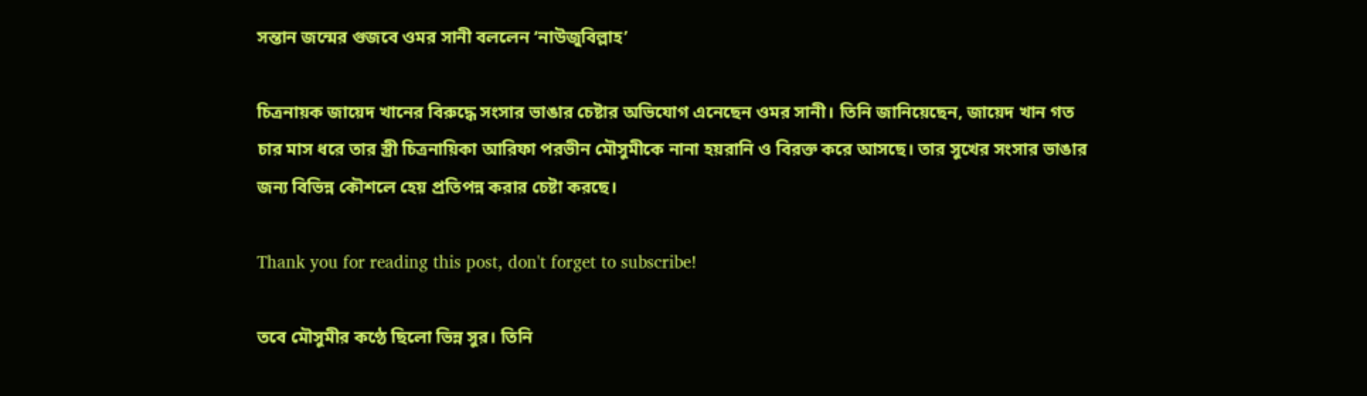সন্তান জন্মের গুজবে ওমর সানী বললেন ‘নাউজুবিল্লাহ’

চিত্রনায়ক জায়েদ খানের বিরুদ্ধে সংসার ভাঙার চেষ্টার অভিযোগ এনেছেন ওমর সানী। তিনি জানিয়েছেন, জায়েদ খান গত চার মাস ধরে তার স্ত্রী চিত্রনায়িকা আরিফা পরভীন মৌসুমীকে নানা হয়রানি ও বিরক্ত করে আসছে। তার সুখের সংসার ভাঙার জন্য বিভিন্ন কৌশলে হেয় প্রতিপন্ন করার চেষ্টা করছে।

Thank you for reading this post, don't forget to subscribe!

তবে মৌসুমীর কণ্ঠে ছিলো ভিন্ন সুর। তিনি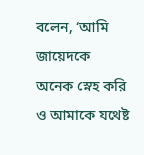বলেন, ‘আমি জায়েদকে অনেক স্নেহ করি ও আমাকে যথেষ্ট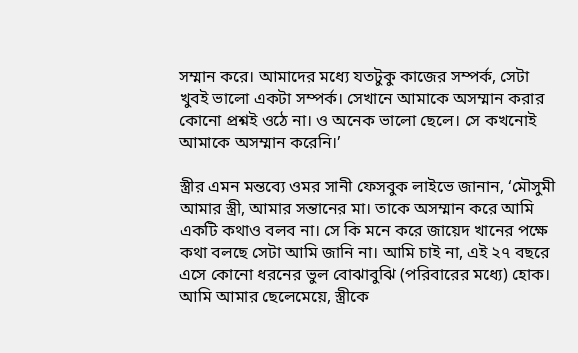সম্মান করে। আমাদের মধ্যে যতটুকু কাজের সম্পর্ক, সেটা খুবই ভালো একটা সম্পর্ক। সেখানে আমাকে অসম্মান করার কোনো প্রশ্নই ওঠে না। ও অনেক ভালো ছেলে। সে কখনোই আমাকে অসম্মান করেনি।’

স্ত্রীর এমন মন্তব্যে ওমর সানী ফেসবুক লাইভে জানান, ‘মৌসুমী আমার স্ত্রী, আমার সন্তানের মা। তাকে অসম্মান করে আমি একটি কথাও বলব না। সে কি মনে করে জায়েদ খানের পক্ষে কথা বলছে সেটা আমি জানি না। আমি চাই না, এই ২৭ বছরে এসে কোনো ধরনের ভুল বোঝাবুঝি (পরিবারের মধ্যে) হোক। আমি আমার ছেলেমেয়ে, স্ত্রীকে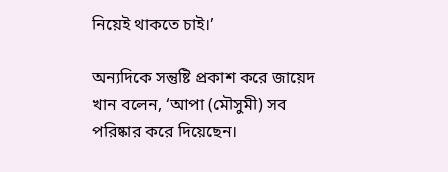নিয়েই থাকতে চাই।’

অন্যদিকে সন্তুষ্টি প্রকাশ করে জায়েদ খান বলেন, ‘আপা (মৌসুমী) সব পরিষ্কার করে দিয়েছেন।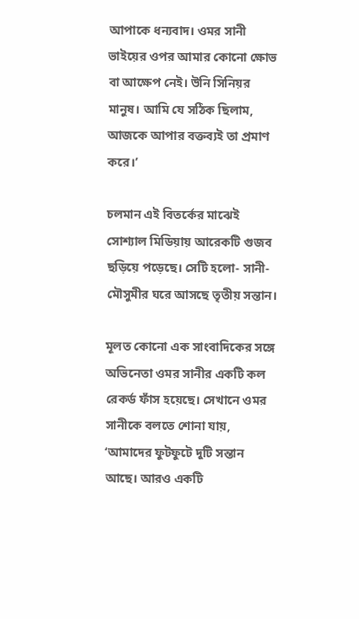আপাকে ধন্যবাদ। ওমর সানী ভাইয়ের ওপর আমার কোনো ক্ষোভ বা আক্ষেপ নেই। উনি সিনিয়র মানুষ। আমি যে সঠিক ছিলাম, আজকে আপার বক্তব্যই তা প্রমাণ করে।’

চলমান এই বিতর্কের মাঝেই সোশ্যাল মিডিয়ায় আরেকটি গুজব ছড়িয়ে পড়েছে। সেটি হলো- সানী-মৌসুমীর ঘরে আসছে তৃতীয় সন্তান।

মূলত কোনো এক সাংবাদিকের সঙ্গে অভিনেতা ওমর সানীর একটি কল রেকর্ড ফাঁস হয়েছে। সেখানে ওমর সানীকে বলতে শোনা যায়, ‘আমাদের ফুটফুটে দুটি সন্তান আছে। আরও একটি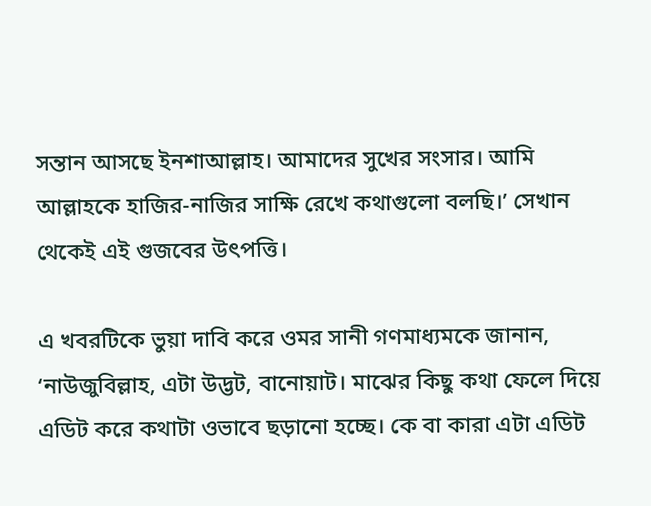সন্তান আসছে ইনশাআল্লাহ। আমাদের সুখের সংসার। আমি আল্লাহকে হাজির-নাজির সাক্ষি রেখে কথাগুলো বলছি।’ সেখান থেকেই এই গুজবের উৎপত্তি।

এ খবরটিকে ভুয়া দাবি করে ওমর সানী গণমাধ্যমকে জানান, ‘নাউজুবিল্লাহ, এটা উদ্ভট, বানোয়াট। মাঝের কিছু কথা ফেলে দিয়ে এডিট করে কথাটা ওভাবে ছড়ানো হচ্ছে। কে বা কারা এটা এডিট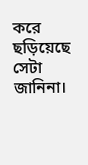করে ছড়িয়েছে সেটা জানিনা।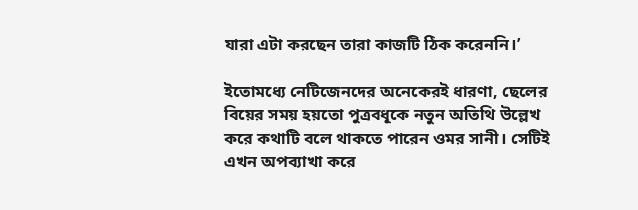যারা এটা করছেন তারা কাজটি ঠিক করেননি।’

ইতোমধ্যে নেটিজেনদের অনেকেরই ধারণা, ছেলের বিয়ের সময় হয়তো পুত্রবধূকে নতুন অতিথি উল্লেখ করে কথাটি বলে থাকতে পারেন ওমর সানী। সেটিই এখন অপব্যাখা করে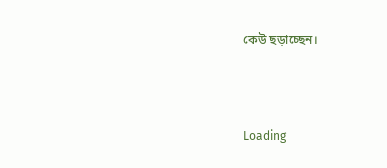কেউ ছড়াচ্ছেন।



Loading